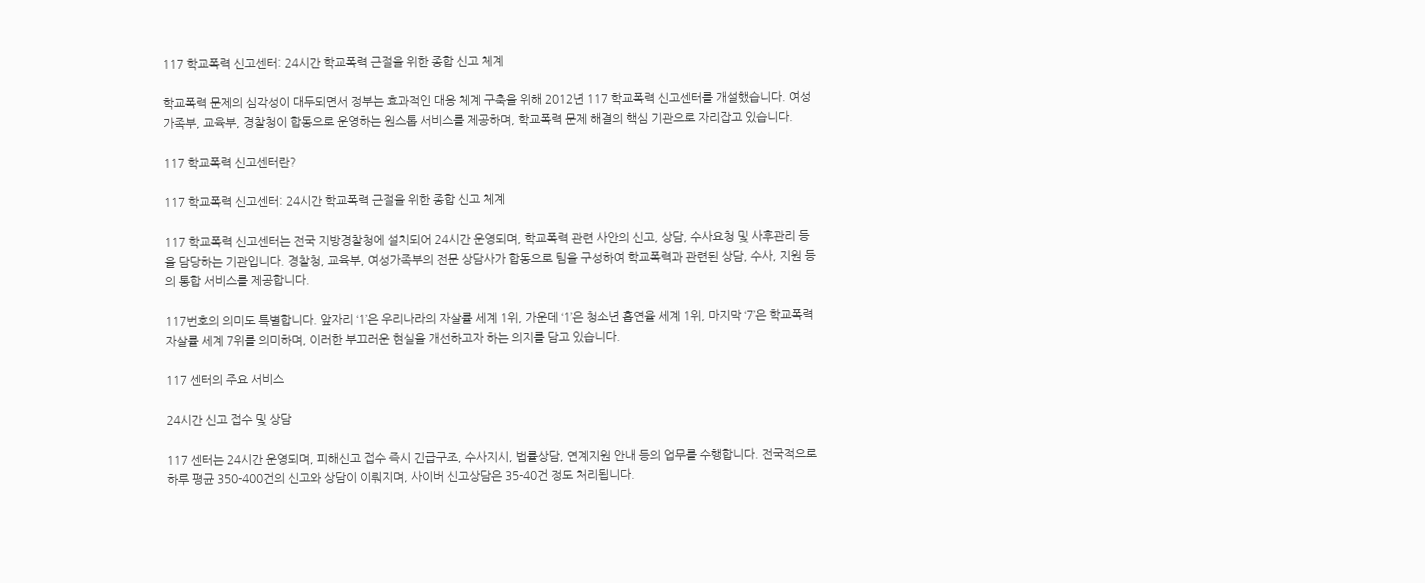117 학교폭력 신고센터: 24시간 학교폭력 근절을 위한 종합 신고 체계

학교폭력 문제의 심각성이 대두되면서 정부는 효과적인 대응 체계 구축을 위해 2012년 117 학교폭력 신고센터를 개설했습니다. 여성가족부, 교육부, 경찰청이 합동으로 운영하는 원스톱 서비스를 제공하며, 학교폭력 문제 해결의 핵심 기관으로 자리잡고 있습니다.

117 학교폭력 신고센터란?

117 학교폭력 신고센터: 24시간 학교폭력 근절을 위한 종합 신고 체계

117 학교폭력 신고센터는 전국 지방경찰청에 설치되어 24시간 운영되며, 학교폭력 관련 사안의 신고, 상담, 수사요청 및 사후관리 등을 담당하는 기관입니다. 경찰청, 교육부, 여성가족부의 전문 상담사가 합동으로 팀을 구성하여 학교폭력과 관련된 상담, 수사, 지원 등의 통합 서비스를 제공합니다.

117번호의 의미도 특별합니다. 앞자리 ‘1’은 우리나라의 자살률 세계 1위, 가운데 ‘1’은 청소년 흡연율 세계 1위, 마지막 ‘7’은 학교폭력 자살률 세계 7위를 의미하며, 이러한 부끄러운 현실을 개선하고자 하는 의지를 담고 있습니다.

117 센터의 주요 서비스

24시간 신고 접수 및 상담

117 센터는 24시간 운영되며, 피해신고 접수 즉시 긴급구조, 수사지시, 법률상담, 연계지원 안내 등의 업무를 수행합니다. 전국적으로 하루 평균 350-400건의 신고와 상담이 이뤄지며, 사이버 신고상담은 35-40건 정도 처리됩니다.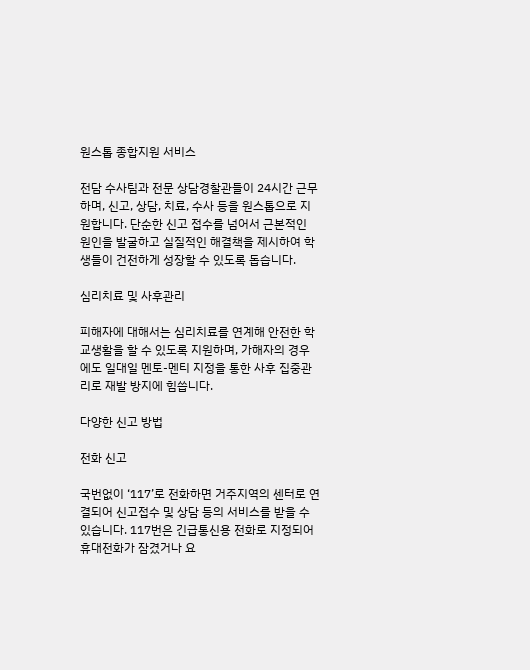원스톱 종합지원 서비스

전담 수사팀과 전문 상담경찰관들이 24시간 근무하며, 신고, 상담, 치료, 수사 등을 원스톱으로 지원합니다. 단순한 신고 접수를 넘어서 근본적인 원인을 발굴하고 실질적인 해결책을 제시하여 학생들이 건전하게 성장할 수 있도록 돕습니다.

심리치료 및 사후관리

피해자에 대해서는 심리치료를 연계해 안전한 학교생활을 할 수 있도록 지원하며, 가해자의 경우에도 일대일 멘토-멘티 지정을 통한 사후 집중관리로 재발 방지에 힘씁니다.

다양한 신고 방법

전화 신고

국번없이 ‘117’로 전화하면 거주지역의 센터로 연결되어 신고접수 및 상담 등의 서비스를 받을 수 있습니다. 117번은 긴급통신용 전화로 지정되어 휴대전화가 잠겼거나 요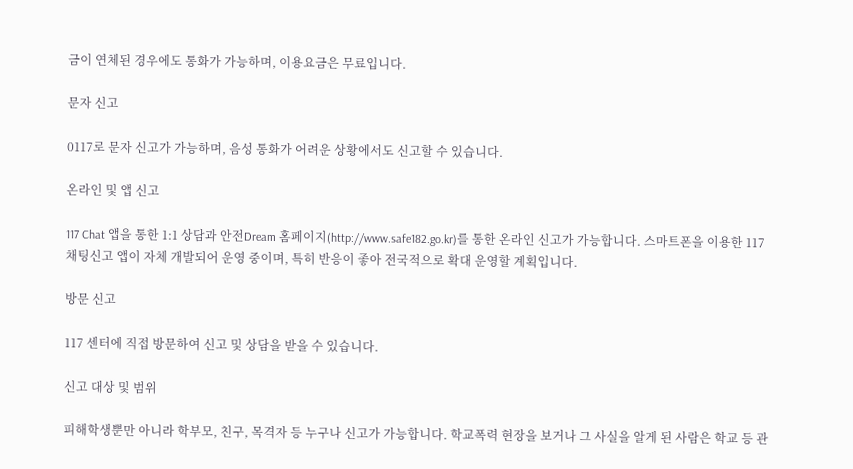금이 연체된 경우에도 통화가 가능하며, 이용요금은 무료입니다.

문자 신고

0117로 문자 신고가 가능하며, 음성 통화가 어려운 상황에서도 신고할 수 있습니다.

온라인 및 앱 신고

117 Chat 앱을 통한 1:1 상담과 안전Dream 홈페이지(http://www.safe182.go.kr)를 통한 온라인 신고가 가능합니다. 스마트폰을 이용한 117 채팅신고 앱이 자체 개발되어 운영 중이며, 특히 반응이 좋아 전국적으로 확대 운영할 계획입니다.

방문 신고

117 센터에 직접 방문하여 신고 및 상담을 받을 수 있습니다.

신고 대상 및 범위

피해학생뿐만 아니라 학부모, 친구, 목격자 등 누구나 신고가 가능합니다. 학교폭력 현장을 보거나 그 사실을 알게 된 사람은 학교 등 관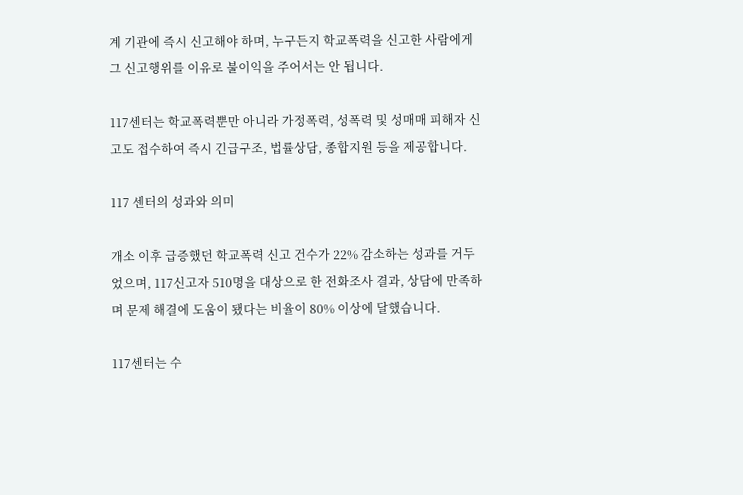계 기관에 즉시 신고해야 하며, 누구든지 학교폭력을 신고한 사람에게 그 신고행위를 이유로 불이익을 주어서는 안 됩니다.

117센터는 학교폭력뿐만 아니라 가정폭력, 성폭력 및 성매매 피해자 신고도 접수하여 즉시 긴급구조, 법률상담, 종합지원 등을 제공합니다.

117 센터의 성과와 의미

개소 이후 급증했던 학교폭력 신고 건수가 22% 감소하는 성과를 거두었으며, 117신고자 510명을 대상으로 한 전화조사 결과, 상담에 만족하며 문제 해결에 도움이 됐다는 비율이 80% 이상에 달했습니다.

117센터는 수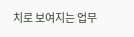치로 보여지는 업무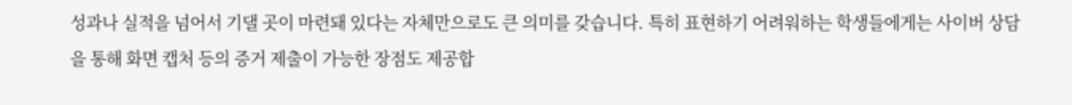성과나 실적을 넘어서 기댈 곳이 마련돼 있다는 자체만으로도 큰 의미를 갖습니다. 특히 표현하기 어려워하는 학생들에게는 사이버 상담을 통해 화면 캡처 등의 증거 제출이 가능한 장점도 제공합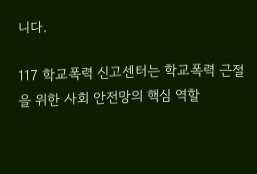니다.

117 학교폭력 신고센터는 학교폭력 근절을 위한 사회 안전망의 핵심 역할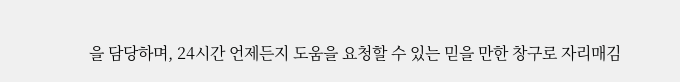을 담당하며, 24시간 언제든지 도움을 요청할 수 있는 믿을 만한 창구로 자리매김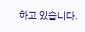하고 있습니다.